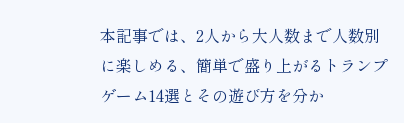本記事では、2人から大人数まで人数別に楽しめる、簡単で盛り上がるトランプゲーム14選とその遊び方を分か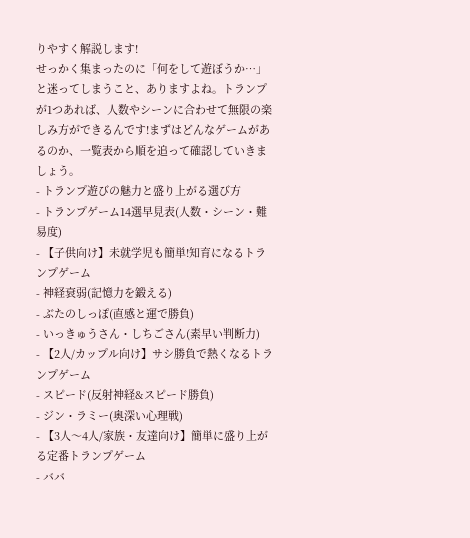りやすく解説します!
せっかく集まったのに「何をして遊ぼうか…」と迷ってしまうこと、ありますよね。トランプが1つあれば、人数やシーンに合わせて無限の楽しみ方ができるんです!まずはどんなゲームがあるのか、一覧表から順を追って確認していきましょう。
- トランプ遊びの魅力と盛り上がる選び方
- トランプゲーム14選早見表(人数・シーン・難易度)
- 【子供向け】未就学児も簡単!知育になるトランプゲーム
- 神経衰弱(記憶力を鍛える)
- ぶたのしっぽ(直感と運で勝負)
- いっきゅうさん・しちごさん(素早い判断力)
- 【2人/カップル向け】サシ勝負で熱くなるトランプゲーム
- スピード(反射神経&スピード勝負)
- ジン・ラミー(奥深い心理戦)
- 【3人〜4人/家族・友達向け】簡単に盛り上がる定番トランプゲーム
- ババ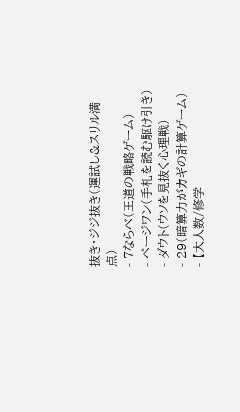抜き・ジジ抜き(運試し&スリル満点)
- 7ならべ(王道の戦略ゲーム)
- ページワン(手札を読む駆け引き)
- ダウト(ウソを見抜く心理戦)
- 29(暗算力がカギの計算ゲーム)
- 【大人数/修学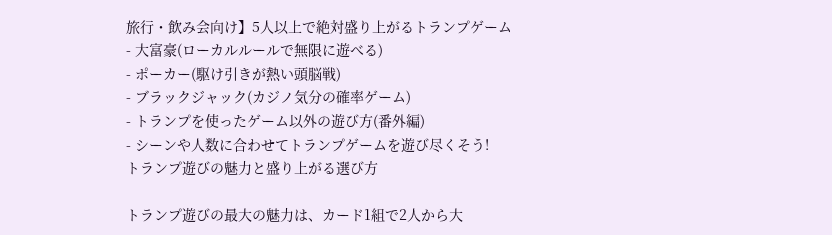旅行・飲み会向け】5人以上で絶対盛り上がるトランプゲーム
- 大富豪(ローカルルールで無限に遊べる)
- ポーカー(駆け引きが熱い頭脳戦)
- ブラックジャック(カジノ気分の確率ゲーム)
- トランプを使ったゲーム以外の遊び方(番外編)
- シーンや人数に合わせてトランプゲームを遊び尽くそう!
トランプ遊びの魅力と盛り上がる選び方

トランプ遊びの最大の魅力は、カード1組で2人から大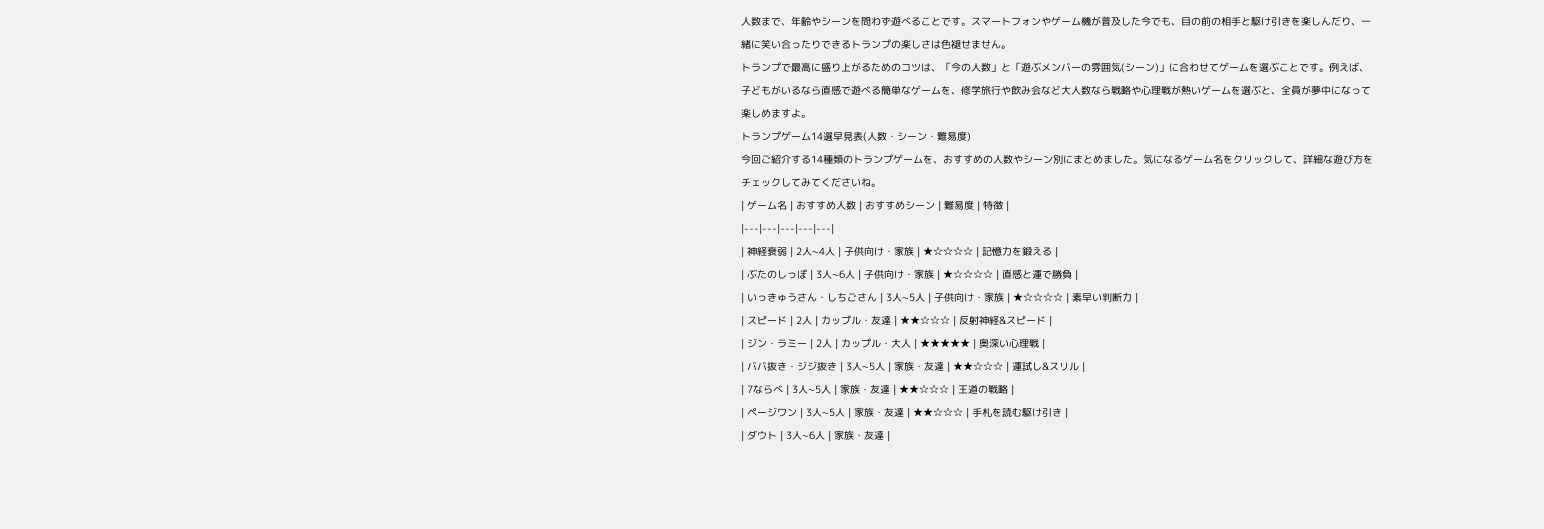人数まで、年齢やシーンを問わず遊べることです。スマートフォンやゲーム機が普及した今でも、目の前の相手と駆け引きを楽しんだり、一緒に笑い合ったりできるトランプの楽しさは色褪せません。
トランプで最高に盛り上がるためのコツは、「今の人数」と「遊ぶメンバーの雰囲気(シーン)」に合わせてゲームを選ぶことです。例えば、子どもがいるなら直感で遊べる簡単なゲームを、修学旅行や飲み会など大人数なら戦略や心理戦が熱いゲームを選ぶと、全員が夢中になって楽しめますよ。
トランプゲーム14選早見表(人数・シーン・難易度)
今回ご紹介する14種類のトランプゲームを、おすすめの人数やシーン別にまとめました。気になるゲーム名をクリックして、詳細な遊び方をチェックしてみてくださいね。
| ゲーム名 | おすすめ人数 | おすすめシーン | 難易度 | 特徴 |
|---|---|---|---|---|
| 神経衰弱 | 2人~4人 | 子供向け・家族 | ★☆☆☆☆ | 記憶力を鍛える |
| ぶたのしっぽ | 3人~6人 | 子供向け・家族 | ★☆☆☆☆ | 直感と運で勝負 |
| いっきゅうさん・しちごさん | 3人~5人 | 子供向け・家族 | ★☆☆☆☆ | 素早い判断力 |
| スピード | 2人 | カップル・友達 | ★★☆☆☆ | 反射神経&スピード |
| ジン・ラミー | 2人 | カップル・大人 | ★★★★★ | 奥深い心理戦 |
| ババ抜き・ジジ抜き | 3人~5人 | 家族・友達 | ★★☆☆☆ | 運試し&スリル |
| 7ならべ | 3人~5人 | 家族・友達 | ★★☆☆☆ | 王道の戦略 |
| ページワン | 3人~5人 | 家族・友達 | ★★☆☆☆ | 手札を読む駆け引き |
| ダウト | 3人~6人 | 家族・友達 |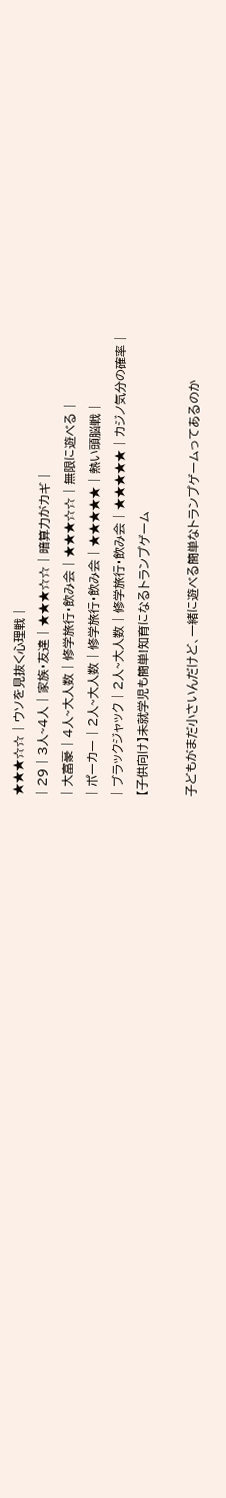★★★☆☆ | ウソを見抜く心理戦 |
| 29 | 3人~4人 | 家族・友達 | ★★★☆☆ | 暗算力がカギ |
| 大富豪 | 4人~大人数 | 修学旅行・飲み会 | ★★★☆☆ | 無限に遊べる |
| ポーカー | 2人~大人数 | 修学旅行・飲み会 | ★★★★★ | 熱い頭脳戦 |
| ブラックジャック | 2人~大人数 | 修学旅行・飲み会 | ★★★★★ | カジノ気分の確率 |
【子供向け】未就学児も簡単!知育になるトランプゲーム

子どもがまだ小さいんだけど、一緒に遊べる簡単なトランプゲームってあるのか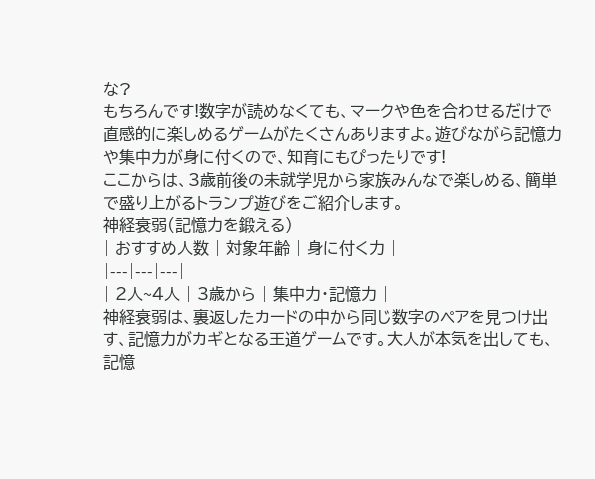な?
もちろんです!数字が読めなくても、マークや色を合わせるだけで直感的に楽しめるゲームがたくさんありますよ。遊びながら記憶力や集中力が身に付くので、知育にもぴったりです!
ここからは、3歳前後の未就学児から家族みんなで楽しめる、簡単で盛り上がるトランプ遊びをご紹介します。
神経衰弱(記憶力を鍛える)
| おすすめ人数 | 対象年齢 | 身に付く力 |
|---|---|---|
| 2人~4人 | 3歳から | 集中力・記憶力 |
神経衰弱は、裏返したカードの中から同じ数字のペアを見つけ出す、記憶力がカギとなる王道ゲームです。大人が本気を出しても、記憶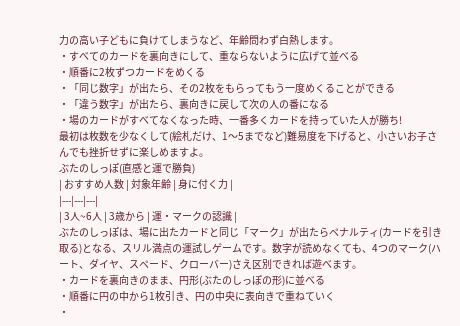力の高い子どもに負けてしまうなど、年齢問わず白熱します。
・すべてのカードを裏向きにして、重ならないように広げて並べる
・順番に2枚ずつカードをめくる
・「同じ数字」が出たら、その2枚をもらってもう一度めくることができる
・「違う数字」が出たら、裏向きに戻して次の人の番になる
・場のカードがすべてなくなった時、一番多くカードを持っていた人が勝ち!
最初は枚数を少なくして(絵札だけ、1〜5までなど)難易度を下げると、小さいお子さんでも挫折せずに楽しめますよ。
ぶたのしっぽ(直感と運で勝負)
| おすすめ人数 | 対象年齢 | 身に付く力 |
|---|---|---|
| 3人~6人 | 3歳から | 運・マークの認識 |
ぶたのしっぽは、場に出たカードと同じ「マーク」が出たらペナルティ(カードを引き取る)となる、スリル満点の運試しゲームです。数字が読めなくても、4つのマーク(ハート、ダイヤ、スペード、クローバー)さえ区別できれば遊べます。
・カードを裏向きのまま、円形(ぶたのしっぽの形)に並べる
・順番に円の中から1枚引き、円の中央に表向きで重ねていく
・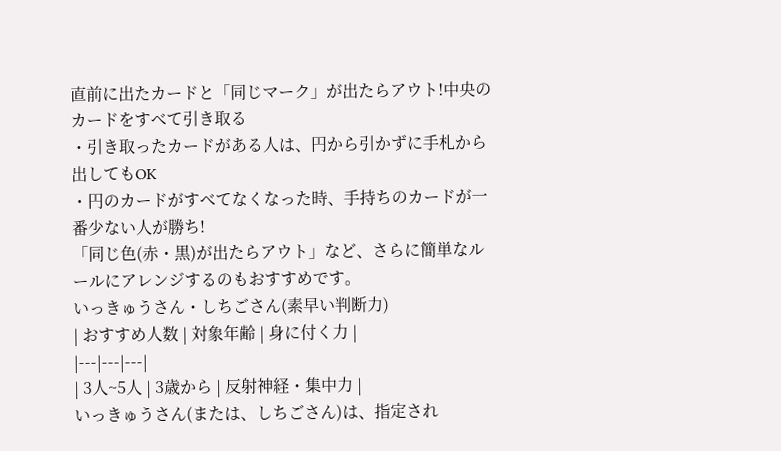直前に出たカードと「同じマーク」が出たらアウト!中央のカードをすべて引き取る
・引き取ったカードがある人は、円から引かずに手札から出してもOK
・円のカードがすべてなくなった時、手持ちのカードが一番少ない人が勝ち!
「同じ色(赤・黒)が出たらアウト」など、さらに簡単なルールにアレンジするのもおすすめです。
いっきゅうさん・しちごさん(素早い判断力)
| おすすめ人数 | 対象年齢 | 身に付く力 |
|---|---|---|
| 3人~5人 | 3歳から | 反射神経・集中力 |
いっきゅうさん(または、しちごさん)は、指定され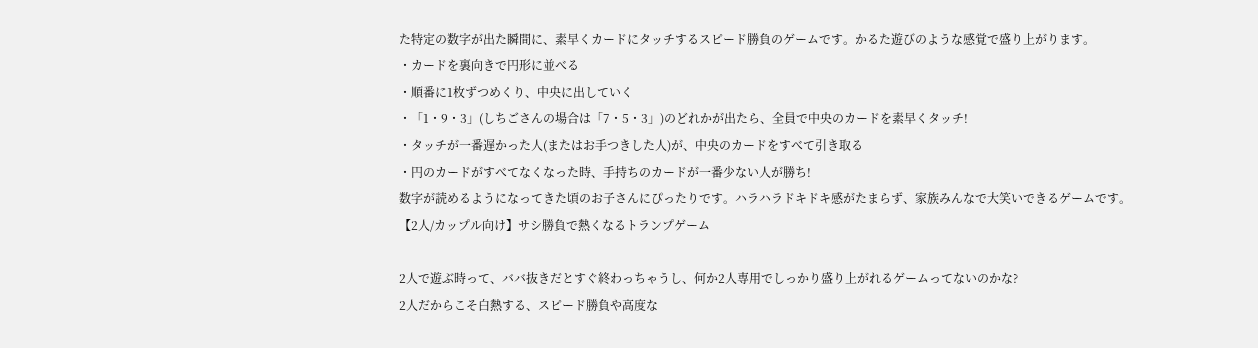た特定の数字が出た瞬間に、素早くカードにタッチするスピード勝負のゲームです。かるた遊びのような感覚で盛り上がります。
・カードを裏向きで円形に並べる
・順番に1枚ずつめくり、中央に出していく
・「1・9・3」(しちごさんの場合は「7・5・3」)のどれかが出たら、全員で中央のカードを素早くタッチ!
・タッチが一番遅かった人(またはお手つきした人)が、中央のカードをすべて引き取る
・円のカードがすべてなくなった時、手持ちのカードが一番少ない人が勝ち!
数字が読めるようになってきた頃のお子さんにぴったりです。ハラハラドキドキ感がたまらず、家族みんなで大笑いできるゲームです。
【2人/カップル向け】サシ勝負で熱くなるトランプゲーム

2人で遊ぶ時って、ババ抜きだとすぐ終わっちゃうし、何か2人専用でしっかり盛り上がれるゲームってないのかな?
2人だからこそ白熱する、スピード勝負や高度な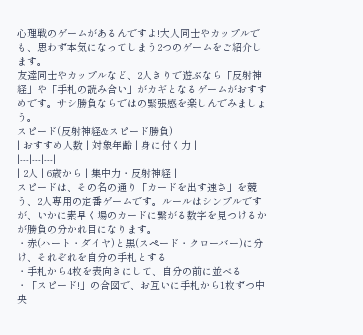心理戦のゲームがあるんですよ!大人同士やカップルでも、思わず本気になってしまう2つのゲームをご紹介します。
友達同士やカップルなど、2人きりで遊ぶなら「反射神経」や「手札の読み合い」がカギとなるゲームがおすすめです。サシ勝負ならではの緊張感を楽しんでみましょう。
スピード(反射神経&スピード勝負)
| おすすめ人数 | 対象年齢 | 身に付く力 |
|---|---|---|
| 2人 | 6歳から | 集中力・反射神経 |
スピードは、その名の通り「カードを出す速さ」を競う、2人専用の定番ゲームです。ルールはシンプルですが、いかに素早く場のカードに繋がる数字を見つけるかが勝負の分かれ目になります。
・赤(ハート・ダイヤ)と黒(スペード・クローバー)に分け、それぞれを自分の手札とする
・手札から4枚を表向きにして、自分の前に並べる
・「スピード!」の合図で、お互いに手札から1枚ずつ中央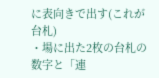に表向きで出す(これが台札)
・場に出た2枚の台札の数字と「連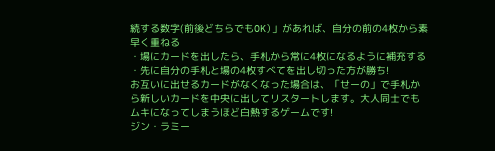続する数字(前後どちらでもOK)」があれば、自分の前の4枚から素早く重ねる
・場にカードを出したら、手札から常に4枚になるように補充する
・先に自分の手札と場の4枚すべてを出し切った方が勝ち!
お互いに出せるカードがなくなった場合は、「せーの」で手札から新しいカードを中央に出してリスタートします。大人同士でもムキになってしまうほど白熱するゲームです!
ジン・ラミー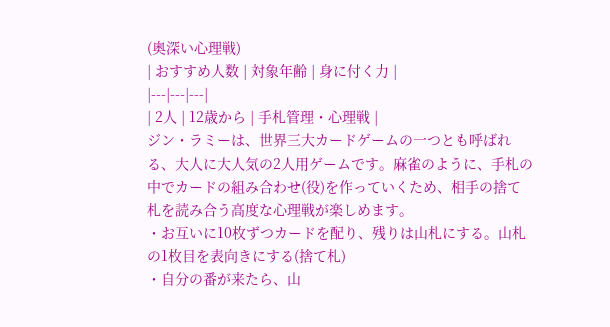(奥深い心理戦)
| おすすめ人数 | 対象年齢 | 身に付く力 |
|---|---|---|
| 2人 | 12歳から | 手札管理・心理戦 |
ジン・ラミーは、世界三大カードゲームの一つとも呼ばれる、大人に大人気の2人用ゲームです。麻雀のように、手札の中でカードの組み合わせ(役)を作っていくため、相手の捨て札を読み合う高度な心理戦が楽しめます。
・お互いに10枚ずつカードを配り、残りは山札にする。山札の1枚目を表向きにする(捨て札)
・自分の番が来たら、山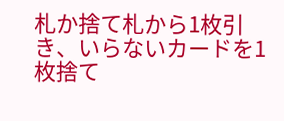札か捨て札から1枚引き、いらないカードを1枚捨て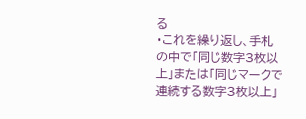る
・これを繰り返し、手札の中で「同じ数字3枚以上」または「同じマークで連続する数字3枚以上」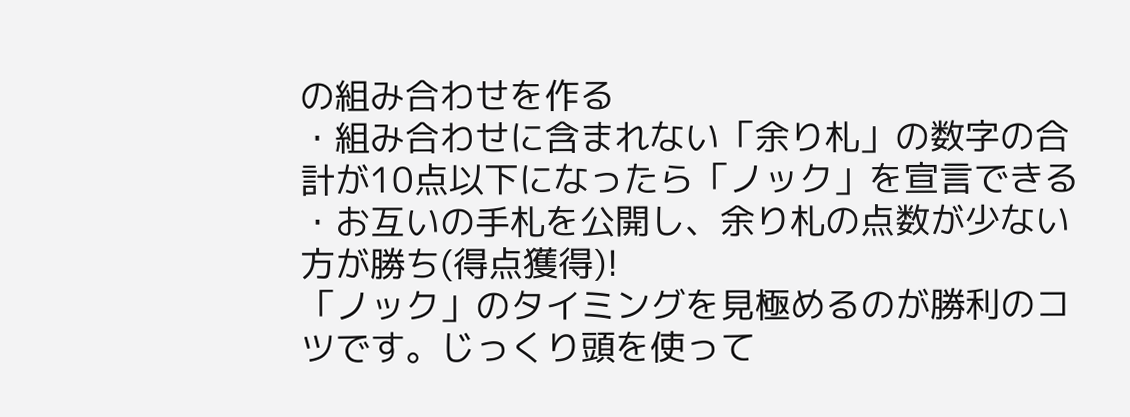の組み合わせを作る
・組み合わせに含まれない「余り札」の数字の合計が10点以下になったら「ノック」を宣言できる
・お互いの手札を公開し、余り札の点数が少ない方が勝ち(得点獲得)!
「ノック」のタイミングを見極めるのが勝利のコツです。じっくり頭を使って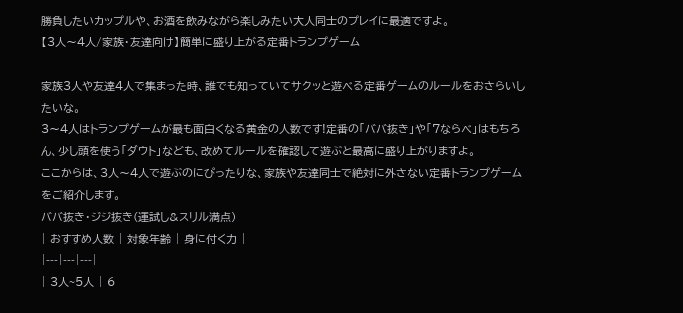勝負したいカップルや、お酒を飲みながら楽しみたい大人同士のプレイに最適ですよ。
【3人〜4人/家族・友達向け】簡単に盛り上がる定番トランプゲーム

家族3人や友達4人で集まった時、誰でも知っていてサクッと遊べる定番ゲームのルールをおさらいしたいな。
3〜4人はトランプゲームが最も面白くなる黄金の人数です!定番の「ババ抜き」や「7ならべ」はもちろん、少し頭を使う「ダウト」なども、改めてルールを確認して遊ぶと最高に盛り上がりますよ。
ここからは、3人〜4人で遊ぶのにぴったりな、家族や友達同士で絶対に外さない定番トランプゲームをご紹介します。
ババ抜き・ジジ抜き(運試し&スリル満点)
| おすすめ人数 | 対象年齢 | 身に付く力 |
|---|---|---|
| 3人~5人 | 6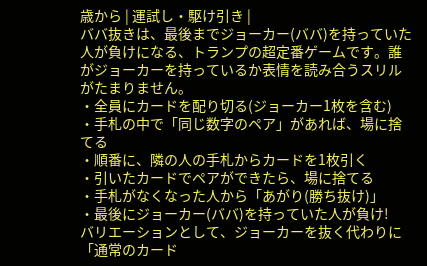歳から | 運試し・駆け引き |
ババ抜きは、最後までジョーカー(ババ)を持っていた人が負けになる、トランプの超定番ゲームです。誰がジョーカーを持っているか表情を読み合うスリルがたまりません。
・全員にカードを配り切る(ジョーカー1枚を含む)
・手札の中で「同じ数字のペア」があれば、場に捨てる
・順番に、隣の人の手札からカードを1枚引く
・引いたカードでペアができたら、場に捨てる
・手札がなくなった人から「あがり(勝ち抜け)」
・最後にジョーカー(ババ)を持っていた人が負け!
バリエーションとして、ジョーカーを抜く代わりに「通常のカード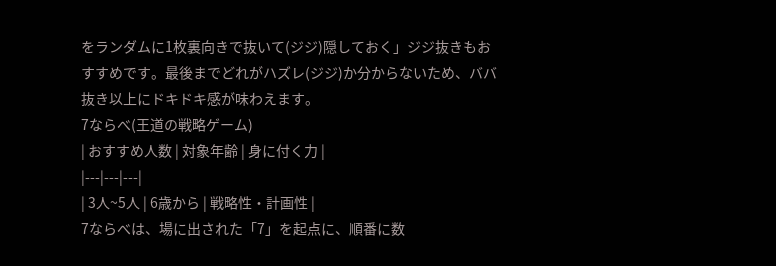をランダムに1枚裏向きで抜いて(ジジ)隠しておく」ジジ抜きもおすすめです。最後までどれがハズレ(ジジ)か分からないため、ババ抜き以上にドキドキ感が味わえます。
7ならべ(王道の戦略ゲーム)
| おすすめ人数 | 対象年齢 | 身に付く力 |
|---|---|---|
| 3人~5人 | 6歳から | 戦略性・計画性 |
7ならべは、場に出された「7」を起点に、順番に数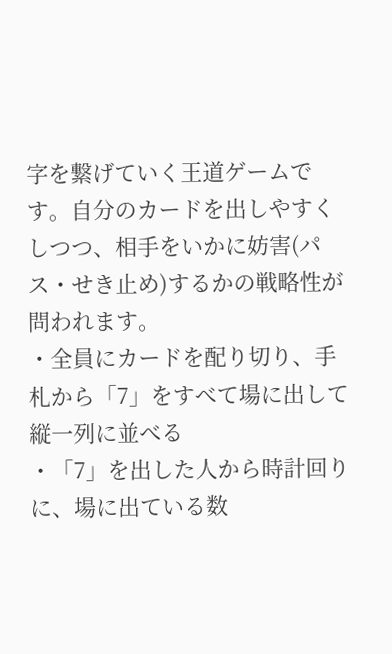字を繋げていく王道ゲームです。自分のカードを出しやすくしつつ、相手をいかに妨害(パス・せき止め)するかの戦略性が問われます。
・全員にカードを配り切り、手札から「7」をすべて場に出して縦一列に並べる
・「7」を出した人から時計回りに、場に出ている数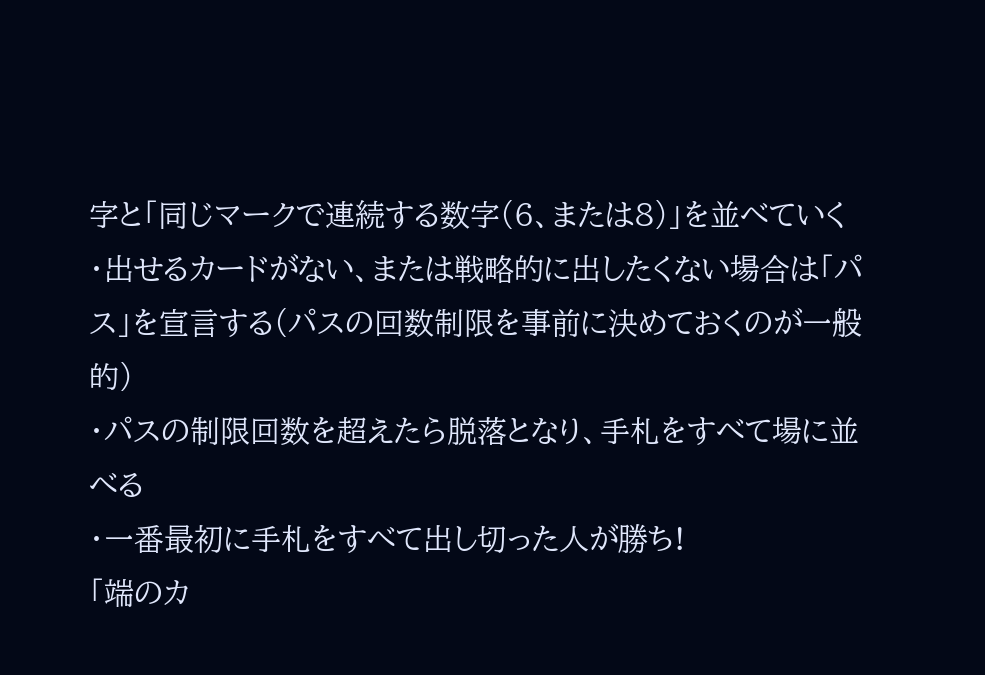字と「同じマークで連続する数字(6、または8)」を並べていく
・出せるカードがない、または戦略的に出したくない場合は「パス」を宣言する(パスの回数制限を事前に決めておくのが一般的)
・パスの制限回数を超えたら脱落となり、手札をすべて場に並べる
・一番最初に手札をすべて出し切った人が勝ち!
「端のカ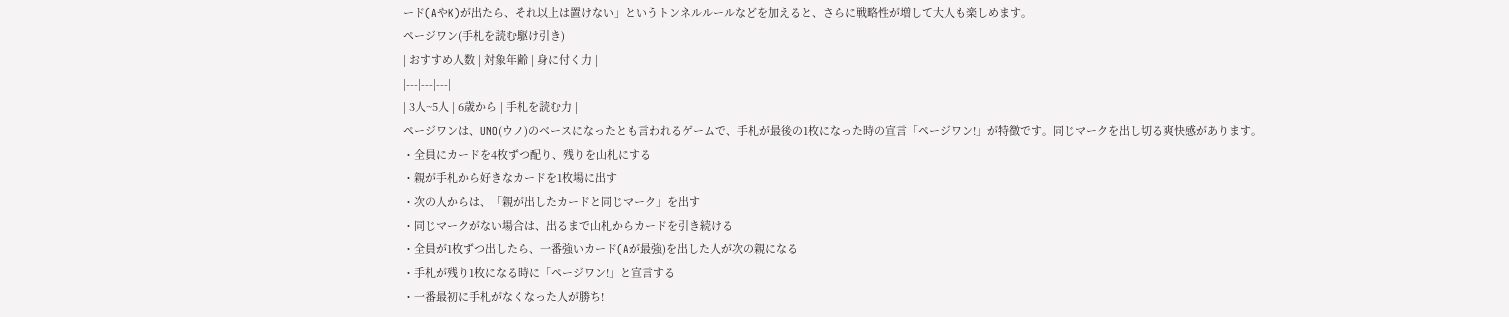ード(AやK)が出たら、それ以上は置けない」というトンネルルールなどを加えると、さらに戦略性が増して大人も楽しめます。
ページワン(手札を読む駆け引き)
| おすすめ人数 | 対象年齢 | 身に付く力 |
|---|---|---|
| 3人~5人 | 6歳から | 手札を読む力 |
ページワンは、UNO(ウノ)のベースになったとも言われるゲームで、手札が最後の1枚になった時の宣言「ページワン!」が特徴です。同じマークを出し切る爽快感があります。
・全員にカードを4枚ずつ配り、残りを山札にする
・親が手札から好きなカードを1枚場に出す
・次の人からは、「親が出したカードと同じマーク」を出す
・同じマークがない場合は、出るまで山札からカードを引き続ける
・全員が1枚ずつ出したら、一番強いカード(Aが最強)を出した人が次の親になる
・手札が残り1枚になる時に「ページワン!」と宣言する
・一番最初に手札がなくなった人が勝ち!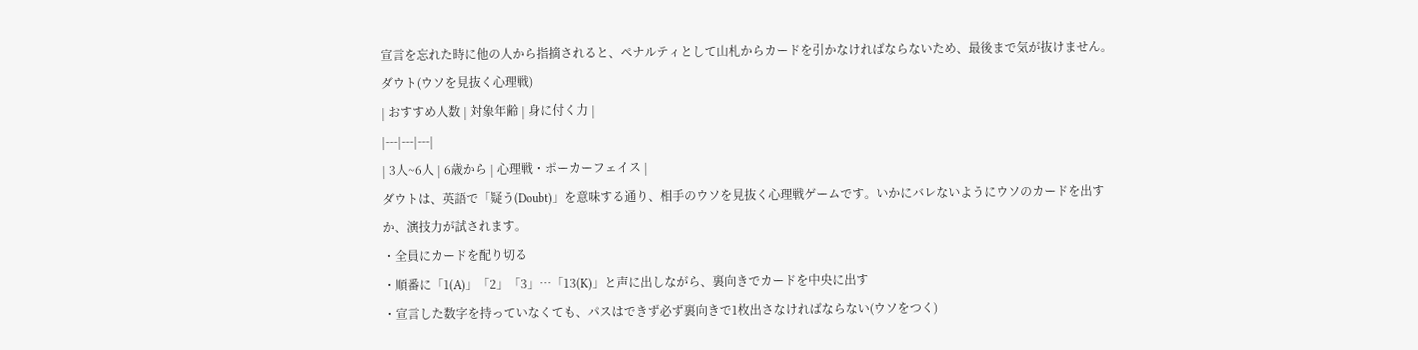宣言を忘れた時に他の人から指摘されると、ペナルティとして山札からカードを引かなければならないため、最後まで気が抜けません。
ダウト(ウソを見抜く心理戦)
| おすすめ人数 | 対象年齢 | 身に付く力 |
|---|---|---|
| 3人~6人 | 6歳から | 心理戦・ポーカーフェイス |
ダウトは、英語で「疑う(Doubt)」を意味する通り、相手のウソを見抜く心理戦ゲームです。いかにバレないようにウソのカードを出すか、演技力が試されます。
・全員にカードを配り切る
・順番に「1(A)」「2」「3」…「13(K)」と声に出しながら、裏向きでカードを中央に出す
・宣言した数字を持っていなくても、パスはできず必ず裏向きで1枚出さなければならない(ウソをつく)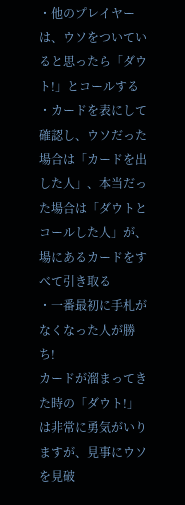・他のプレイヤーは、ウソをついていると思ったら「ダウト!」とコールする
・カードを表にして確認し、ウソだった場合は「カードを出した人」、本当だった場合は「ダウトとコールした人」が、場にあるカードをすべて引き取る
・一番最初に手札がなくなった人が勝ち!
カードが溜まってきた時の「ダウト!」は非常に勇気がいりますが、見事にウソを見破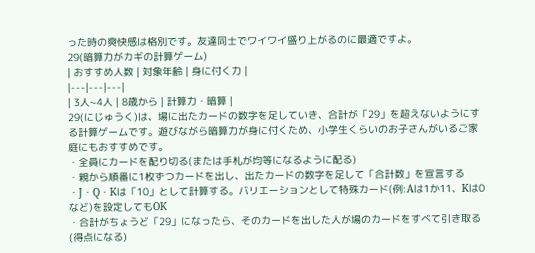った時の爽快感は格別です。友達同士でワイワイ盛り上がるのに最適ですよ。
29(暗算力がカギの計算ゲーム)
| おすすめ人数 | 対象年齢 | 身に付く力 |
|---|---|---|
| 3人~4人 | 8歳から | 計算力・暗算 |
29(にじゅうく)は、場に出たカードの数字を足していき、合計が「29」を超えないようにする計算ゲームです。遊びながら暗算力が身に付くため、小学生くらいのお子さんがいるご家庭にもおすすめです。
・全員にカードを配り切る(または手札が均等になるように配る)
・親から順番に1枚ずつカードを出し、出たカードの数字を足して「合計数」を宣言する
・J・Q・Kは「10」として計算する。バリエーションとして特殊カード(例:Aは1か11、Kは0など)を設定してもOK
・合計がちょうど「29」になったら、そのカードを出した人が場のカードをすべて引き取る(得点になる)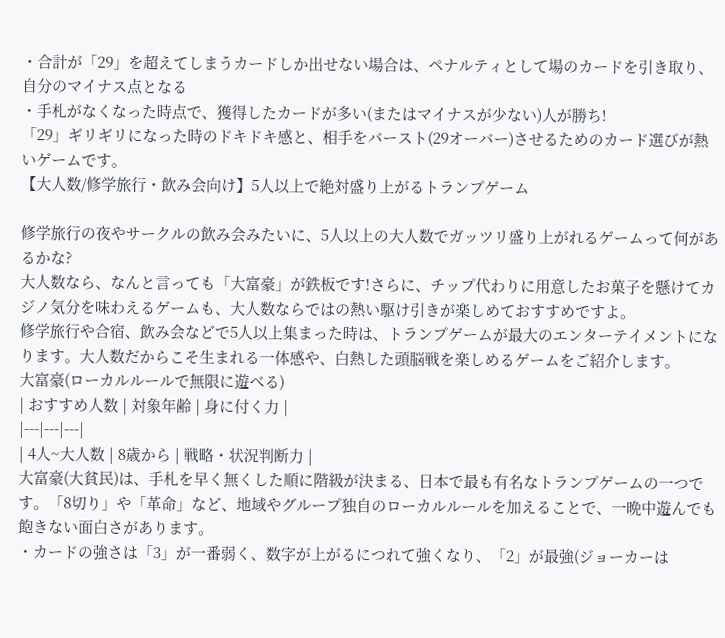・合計が「29」を超えてしまうカードしか出せない場合は、ペナルティとして場のカードを引き取り、自分のマイナス点となる
・手札がなくなった時点で、獲得したカードが多い(またはマイナスが少ない)人が勝ち!
「29」ギリギリになった時のドキドキ感と、相手をバースト(29オーバー)させるためのカード選びが熱いゲームです。
【大人数/修学旅行・飲み会向け】5人以上で絶対盛り上がるトランプゲーム

修学旅行の夜やサークルの飲み会みたいに、5人以上の大人数でガッツリ盛り上がれるゲームって何があるかな?
大人数なら、なんと言っても「大富豪」が鉄板です!さらに、チップ代わりに用意したお菓子を懸けてカジノ気分を味わえるゲームも、大人数ならではの熱い駆け引きが楽しめておすすめですよ。
修学旅行や合宿、飲み会などで5人以上集まった時は、トランプゲームが最大のエンターテイメントになります。大人数だからこそ生まれる一体感や、白熱した頭脳戦を楽しめるゲームをご紹介します。
大富豪(ローカルルールで無限に遊べる)
| おすすめ人数 | 対象年齢 | 身に付く力 |
|---|---|---|
| 4人~大人数 | 8歳から | 戦略・状況判断力 |
大富豪(大貧民)は、手札を早く無くした順に階級が決まる、日本で最も有名なトランプゲームの一つです。「8切り」や「革命」など、地域やグループ独自のローカルルールを加えることで、一晩中遊んでも飽きない面白さがあります。
・カードの強さは「3」が一番弱く、数字が上がるにつれて強くなり、「2」が最強(ジョーカーは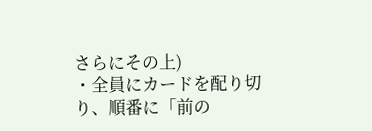さらにその上)
・全員にカードを配り切り、順番に「前の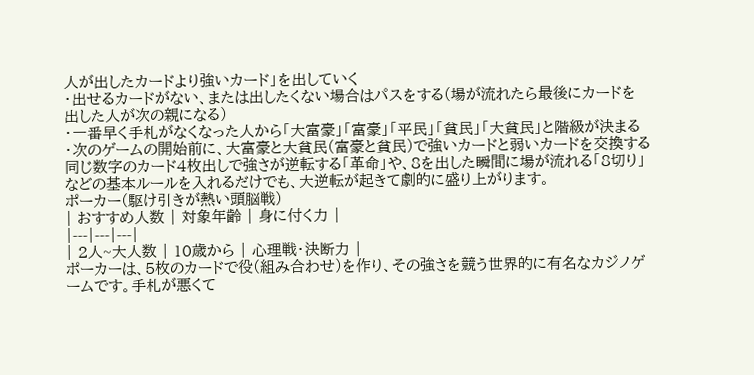人が出したカードより強いカード」を出していく
・出せるカードがない、または出したくない場合はパスをする(場が流れたら最後にカードを出した人が次の親になる)
・一番早く手札がなくなった人から「大富豪」「富豪」「平民」「貧民」「大貧民」と階級が決まる
・次のゲームの開始前に、大富豪と大貧民(富豪と貧民)で強いカードと弱いカードを交換する
同じ数字のカード4枚出しで強さが逆転する「革命」や、8を出した瞬間に場が流れる「8切り」などの基本ルールを入れるだけでも、大逆転が起きて劇的に盛り上がります。
ポーカー(駆け引きが熱い頭脳戦)
| おすすめ人数 | 対象年齢 | 身に付く力 |
|---|---|---|
| 2人~大人数 | 10歳から | 心理戦・決断力 |
ポーカーは、5枚のカードで役(組み合わせ)を作り、その強さを競う世界的に有名なカジノゲームです。手札が悪くて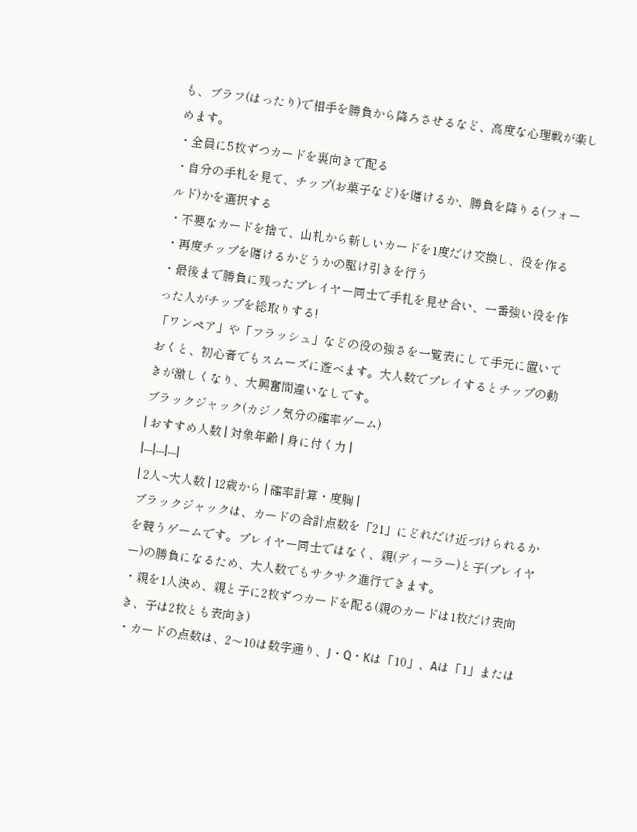も、ブラフ(はったり)で相手を勝負から降ろさせるなど、高度な心理戦が楽しめます。
・全員に5枚ずつカードを裏向きで配る
・自分の手札を見て、チップ(お菓子など)を賭けるか、勝負を降りる(フォールド)かを選択する
・不要なカードを捨て、山札から新しいカードを1度だけ交換し、役を作る
・再度チップを賭けるかどうかの駆け引きを行う
・最後まで勝負に残ったプレイヤー同士で手札を見せ合い、一番強い役を作った人がチップを総取りする!
「ワンペア」や「フラッシュ」などの役の強さを一覧表にして手元に置いておくと、初心者でもスムーズに遊べます。大人数でプレイするとチップの動きが激しくなり、大興奮間違いなしです。
ブラックジャック(カジノ気分の確率ゲーム)
| おすすめ人数 | 対象年齢 | 身に付く力 |
|---|---|---|
| 2人~大人数 | 12歳から | 確率計算・度胸 |
ブラックジャックは、カードの合計点数を「21」にどれだけ近づけられるかを競うゲームです。プレイヤー同士ではなく、親(ディーラー)と子(プレイヤー)の勝負になるため、大人数でもサクサク進行できます。
・親を1人決め、親と子に2枚ずつカードを配る(親のカードは1枚だけ表向き、子は2枚とも表向き)
・カードの点数は、2〜10は数字通り、J・Q・Kは「10」、Aは「1」または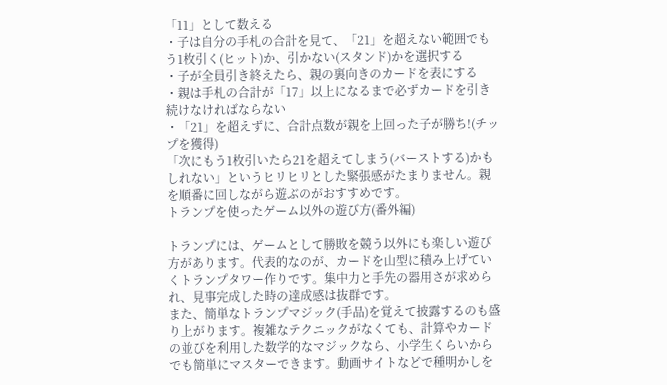「11」として数える
・子は自分の手札の合計を見て、「21」を超えない範囲でもう1枚引く(ヒット)か、引かない(スタンド)かを選択する
・子が全員引き終えたら、親の裏向きのカードを表にする
・親は手札の合計が「17」以上になるまで必ずカードを引き続けなければならない
・「21」を超えずに、合計点数が親を上回った子が勝ち!(チップを獲得)
「次にもう1枚引いたら21を超えてしまう(バーストする)かもしれない」というヒリヒリとした緊張感がたまりません。親を順番に回しながら遊ぶのがおすすめです。
トランプを使ったゲーム以外の遊び方(番外編)

トランプには、ゲームとして勝敗を競う以外にも楽しい遊び方があります。代表的なのが、カードを山型に積み上げていくトランプタワー作りです。集中力と手先の器用さが求められ、見事完成した時の達成感は抜群です。
また、簡単なトランプマジック(手品)を覚えて披露するのも盛り上がります。複雑なテクニックがなくても、計算やカードの並びを利用した数学的なマジックなら、小学生くらいからでも簡単にマスターできます。動画サイトなどで種明かしを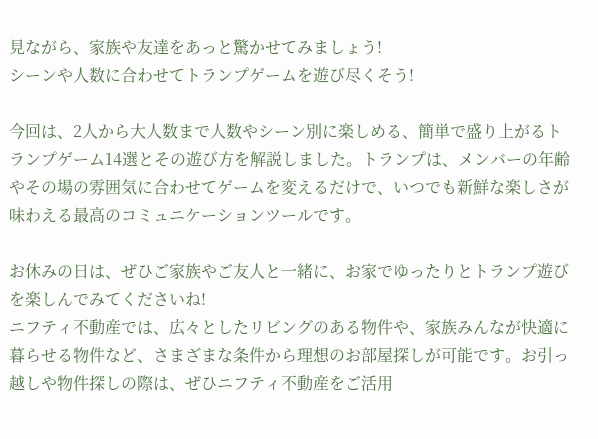見ながら、家族や友達をあっと驚かせてみましょう!
シーンや人数に合わせてトランプゲームを遊び尽くそう!

今回は、2人から大人数まで人数やシーン別に楽しめる、簡単で盛り上がるトランプゲーム14選とその遊び方を解説しました。トランプは、メンバーの年齢やその場の雰囲気に合わせてゲームを変えるだけで、いつでも新鮮な楽しさが味わえる最高のコミュニケーションツールです。

お休みの日は、ぜひご家族やご友人と一緒に、お家でゆったりとトランプ遊びを楽しんでみてくださいね!
ニフティ不動産では、広々としたリビングのある物件や、家族みんなが快適に暮らせる物件など、さまざまな条件から理想のお部屋探しが可能です。お引っ越しや物件探しの際は、ぜひニフティ不動産をご活用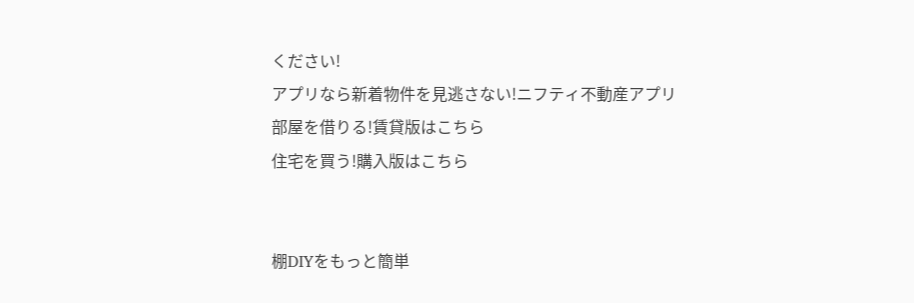ください!
アプリなら新着物件を見逃さない!ニフティ不動産アプリ
部屋を借りる!賃貸版はこちら
住宅を買う!購入版はこちら


棚DIYをもっと簡単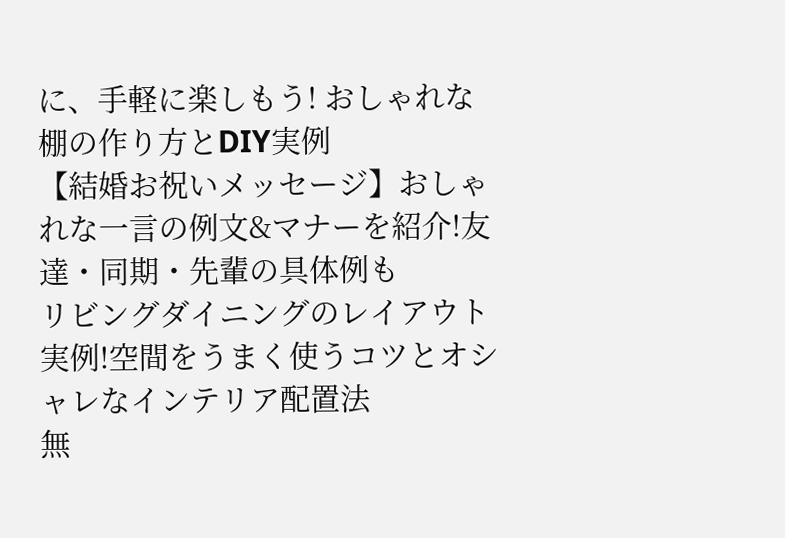に、手軽に楽しもう! おしゃれな棚の作り方とDIY実例
【結婚お祝いメッセージ】おしゃれな一言の例文&マナーを紹介!友達・同期・先輩の具体例も
リビングダイニングのレイアウト実例!空間をうまく使うコツとオシャレなインテリア配置法
無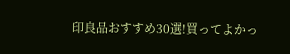印良品おすすめ30選!買ってよかっ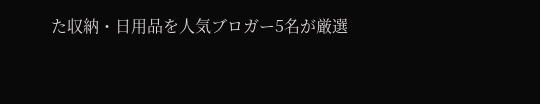た収納・日用品を人気ブロガー5名が厳選